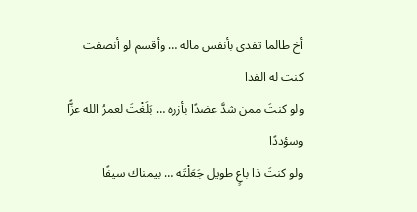أخ طالما تفدى بأنفس ماله … وأقسم لو أنصفت كنت له الفدا
ولو كنتَ ممن شدَّ عضدًا بأزره … بَلَغْتَ لعمرُ الله عزًّا وسؤددًا
ولو كنتَ ذا باعٍ طويل جَعَلْتَه … بيمناك سيفًا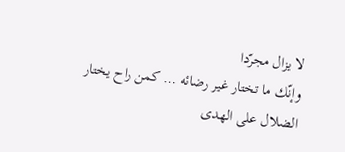لا يزال مجرّدا
وإنّك ما تختار غير رضائه … كمن راح يختار الضلال على الهدى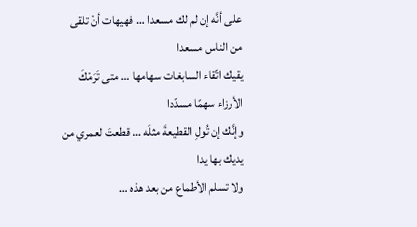على أنَّه إن لم لك مسعدا … فهيهات أنْ تلقى من الناس مسعدا
يقيك اتّقاء السابغات سهامها … متى تَرَمْكَ الأرزاء سهمًا مسدّدا
وإنَّك إن تُولِ القطيعةَ مثلَه … قطعتَ لعمري من يديك بها يدا
ولا تسلم الأطماع من بعد هذه …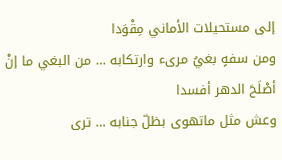إلى مستحيلات الأماني مِقْوَدا
ومن سفهٍ بغيُ مرىء وارتكابه … من البغي ما إنْ أصْلَحَ الدهر أفسدا
وعش مثل ماتهوى بظلّ جنابه … ترى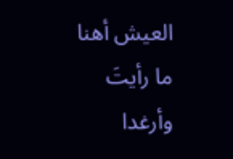العيش أهنا ما رأيتَ وأرغدا